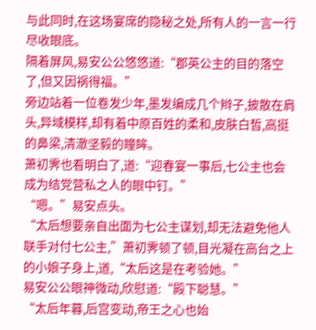与此同时,在这场宴席的隐秘之处,所有人的一言一行尽收眼底。
隔着屏风,易安公公悠悠道:“郡英公主的目的落空了,但又因祸得福。”
旁边站着一位卷发少年,墨发编成几个辫子,披散在肩头,异域模样,却有着中原百姓的柔和,皮肤白皙,高挺的鼻梁,清澈坚毅的瞳眸。
萧初霁也看明白了,道:“迎春宴一事后,七公主也会成为结党营私之人的眼中钉。”
“嗯。”易安点头。
“太后想要亲自出面为七公主谋划,却无法避免他人联手对付七公主,”萧初霁顿了顿,目光凝在高台之上的小娘子身上,道,“太后这是在考验她。”
易安公公眼神微动,欣慰道:“殿下聪慧。”
“太后年暮,后宫变动,帝王之心也始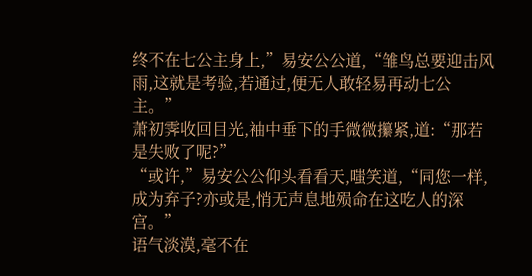终不在七公主身上,”易安公公道,“雏鸟总要迎击风雨,这就是考验,若通过,便无人敢轻易再动七公主。”
萧初霁收回目光,袖中垂下的手微微攥紧,道:“那若是失败了呢?”
“或许,”易安公公仰头看看天,嗤笑道,“同您一样,成为弃子?亦或是,悄无声息地殒命在这吃人的深宫。”
语气淡漠,毫不在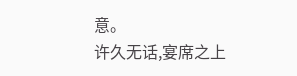意。
许久无话,宴席之上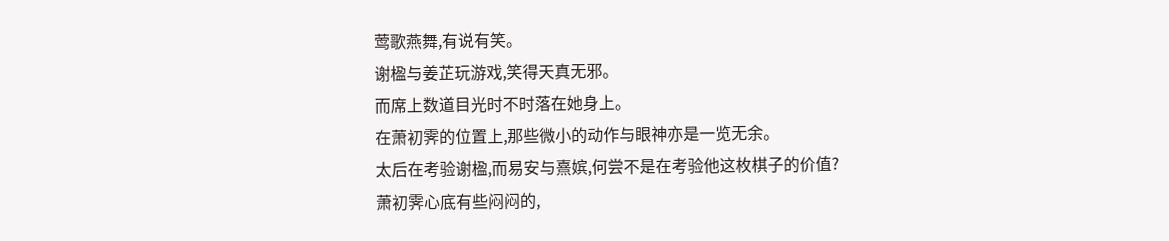莺歌燕舞,有说有笑。
谢楹与姜芷玩游戏,笑得天真无邪。
而席上数道目光时不时落在她身上。
在萧初霁的位置上,那些微小的动作与眼神亦是一览无余。
太后在考验谢楹,而易安与熹嫔,何尝不是在考验他这枚棋子的价值?
萧初霁心底有些闷闷的,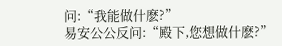问:“我能做什麽?”
易安公公反问:“殿下,您想做什麽?”